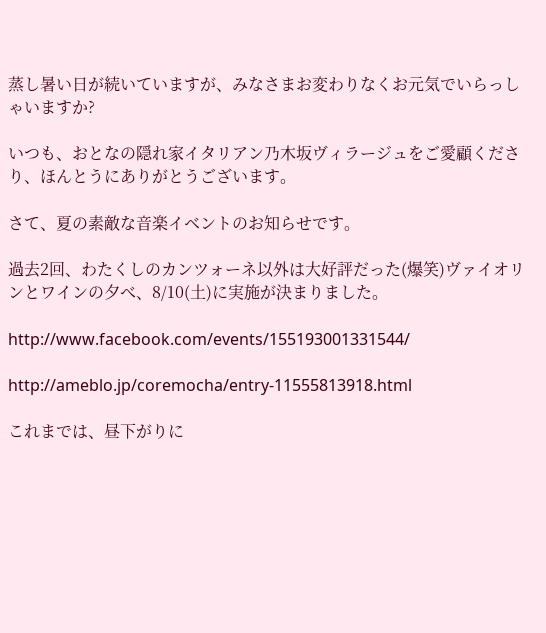蒸し暑い日が続いていますが、みなさまお変わりなくお元気でいらっしゃいますか?

いつも、おとなの隠れ家イタリアン乃木坂ヴィラージュをご愛顧くださり、ほんとうにありがとうございます。

さて、夏の素敵な音楽イベントのお知らせです。

過去2回、わたくしのカンツォーネ以外は大好評だった(爆笑)ヴァイオリンとワインの夕べ、8/10(土)に実施が決まりました。

http://www.facebook.com/events/155193001331544/

http://ameblo.jp/coremocha/entry-11555813918.html

これまでは、昼下がりに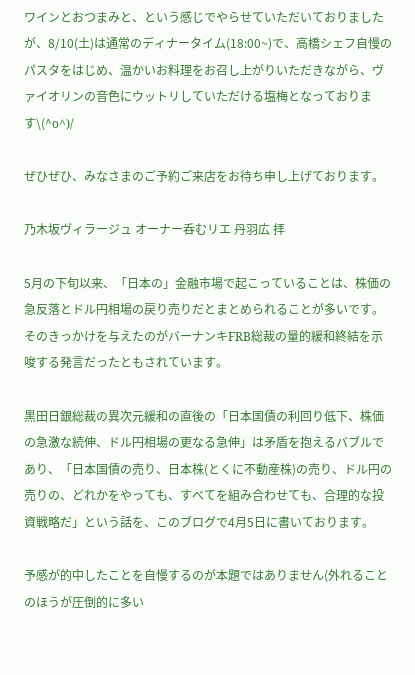ワインとおつまみと、という感じでやらせていただいておりましたが、8/10(土)は通常のディナータイム(18:00~)で、高橋シェフ自慢のパスタをはじめ、温かいお料理をお召し上がりいただきながら、ヴァイオリンの音色にウットリしていただける塩梅となっております\(^o^)/

ぜひぜひ、みなさまのご予約ご来店をお待ち申し上げております。

乃木坂ヴィラージュ オーナー呑むリエ 丹羽広 拝

5月の下旬以来、「日本の」金融市場で起こっていることは、株価の急反落とドル円相場の戻り売りだとまとめられることが多いです。そのきっかけを与えたのがバーナンキFRB総裁の量的緩和終結を示唆する発言だったともされています。

黒田日銀総裁の異次元緩和の直後の「日本国債の利回り低下、株価の急激な続伸、ドル円相場の更なる急伸」は矛盾を抱えるバブルであり、「日本国債の売り、日本株(とくに不動産株)の売り、ドル円の売りの、どれかをやっても、すべてを組み合わせても、合理的な投資戦略だ」という話を、このブログで4月5日に書いております。

予感が的中したことを自慢するのが本題ではありません(外れることのほうが圧倒的に多い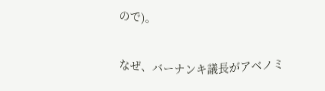ので)。

なぜ、バーナンキ議長がアベノミ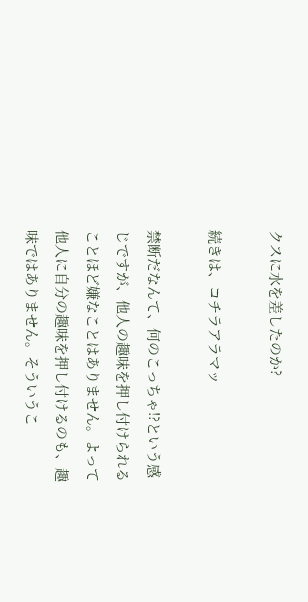クスに水を差したのか?

続きは、コチラアラマッ

禁断だなんて、何のこっちゃ!?という感じですが、他人の趣味を押し付けられることほど嫌なことはありません。よって他人に自分の趣味を押し付けるのも、趣味ではありません。そういうこ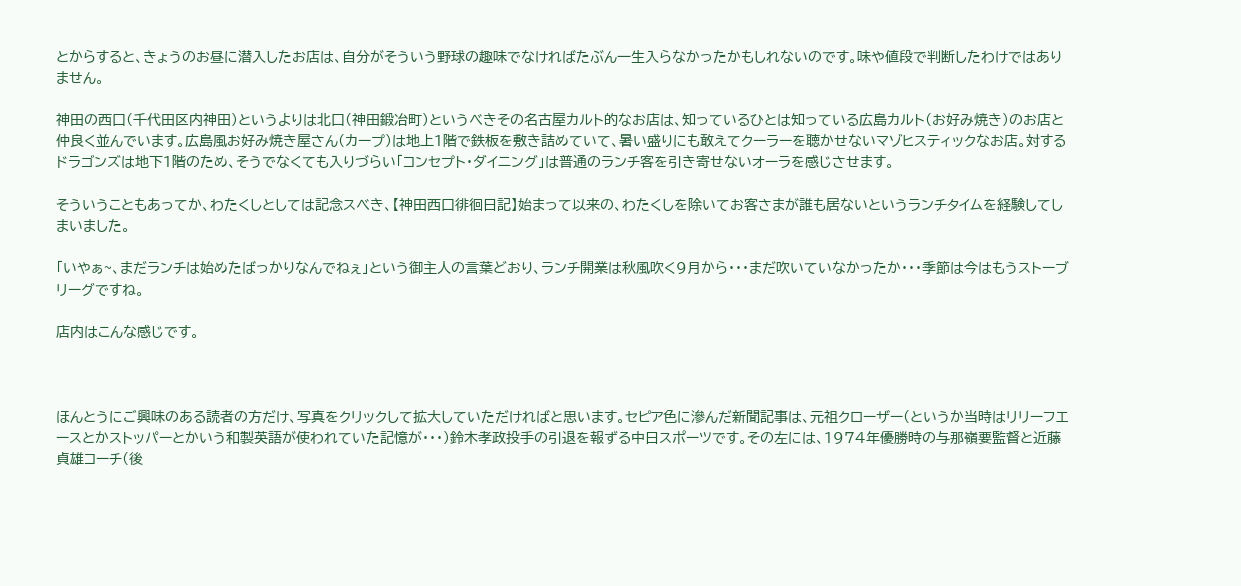とからすると、きょうのお昼に潜入したお店は、自分がそういう野球の趣味でなければたぶん一生入らなかったかもしれないのです。味や値段で判断したわけではありません。

神田の西口(千代田区内神田)というよりは北口(神田鍛冶町)というべきその名古屋カルト的なお店は、知っているひとは知っている広島カルト(お好み焼き)のお店と仲良く並んでいます。広島風お好み焼き屋さん(カープ)は地上1階で鉄板を敷き詰めていて、暑い盛りにも敢えてクーラーを聴かせないマゾヒスティックなお店。対するドラゴンズは地下1階のため、そうでなくても入りづらい「コンセプト・ダイニング」は普通のランチ客を引き寄せないオーラを感じさせます。

そういうこともあってか、わたくしとしては記念スべき、【神田西口徘徊日記】始まって以来の、わたくしを除いてお客さまが誰も居ないというランチタイムを経験してしまいました。

「いやぁ~、まだランチは始めたばっかりなんでねぇ」という御主人の言葉どおり、ランチ開業は秋風吹く9月から・・・まだ吹いていなかったか・・・季節は今はもうストーブリーグですね。

店内はこんな感じです。



ほんとうにご興味のある読者の方だけ、写真をクリックして拡大していただければと思います。セピア色に滲んだ新聞記事は、元祖クローザー(というか当時はリリーフエースとかストッパーとかいう和製英語が使われていた記憶が・・・)鈴木孝政投手の引退を報ずる中日スポーツです。その左には、1974年優勝時の与那嶺要監督と近藤貞雄コーチ(後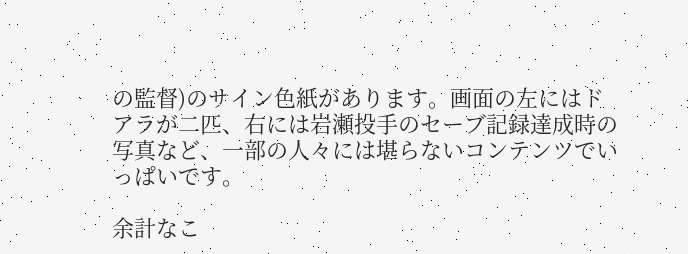の監督)のサイン色紙があります。画面の左にはドアラが二匹、右には岩瀬投手のセーブ記録達成時の写真など、一部の人々には堪らないコンテンツでいっぱいです。

余計なこ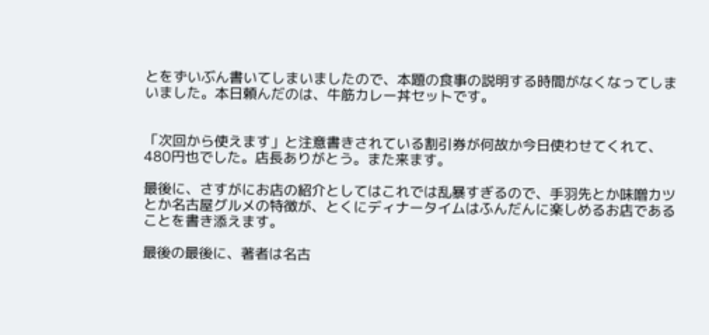とをずいぶん書いてしまいましたので、本題の食事の説明する時間がなくなってしまいました。本日頼んだのは、牛筋カレー丼セットです。


「次回から使えます」と注意書きされている割引券が何故か今日使わせてくれて、480円也でした。店長ありがとう。また来ます。

最後に、さすがにお店の紹介としてはこれでは乱暴すぎるので、手羽先とか味噌カツとか名古屋グルメの特徴が、とくにディナータイムはふんだんに楽しめるお店であることを書き添えます。

最後の最後に、著者は名古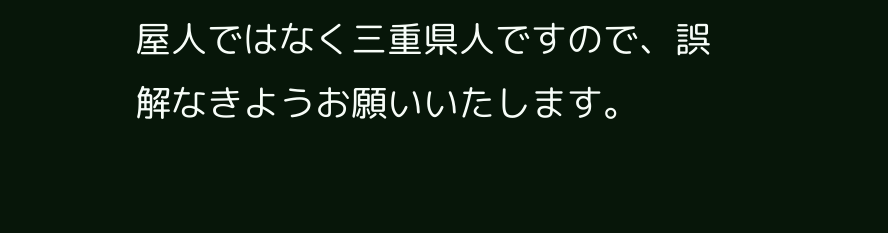屋人ではなく三重県人ですので、誤解なきようお願いいたします。